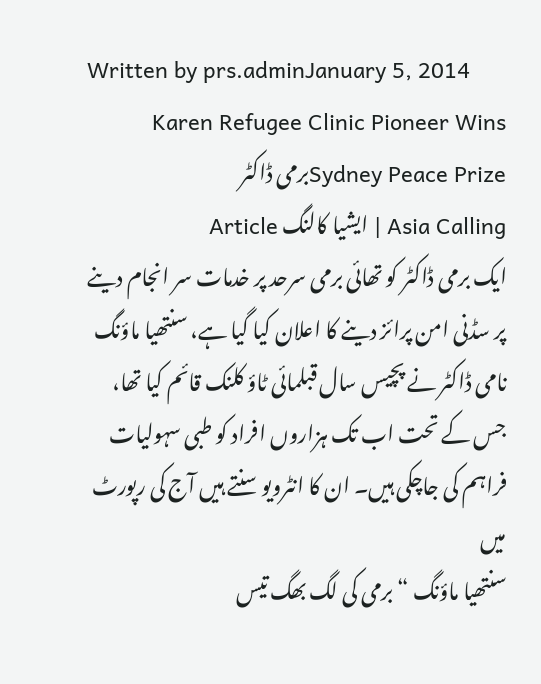Written by prs.adminJanuary 5, 2014
Karen Refugee Clinic Pioneer Wins Sydney Peace Prizeبرمی ڈاکٹر
Asia Calling | ایشیا کالنگ Article
ایک برمی ڈاکٹر کو تھائی برمی سرحد پر خدمات سر انجام دینے پر سڈنی امن پرائز دینے کا اعلان کیا گیا ہے، سنتھیا ماؤنگ نامی ڈاکٹر نے پچیس سال قبلمائی ٹاؤ کلنک قائم کیا تھا، جس کے تحت اب تک ہزاروں افراد کو طبی سہولیات فراہم کی جاچکی ہیں۔ ان کا انٹرویو سنتے ہیں آج کی رپورٹ میں
سنتھیا ماؤنگ “برمی کی لگ بھگ تیس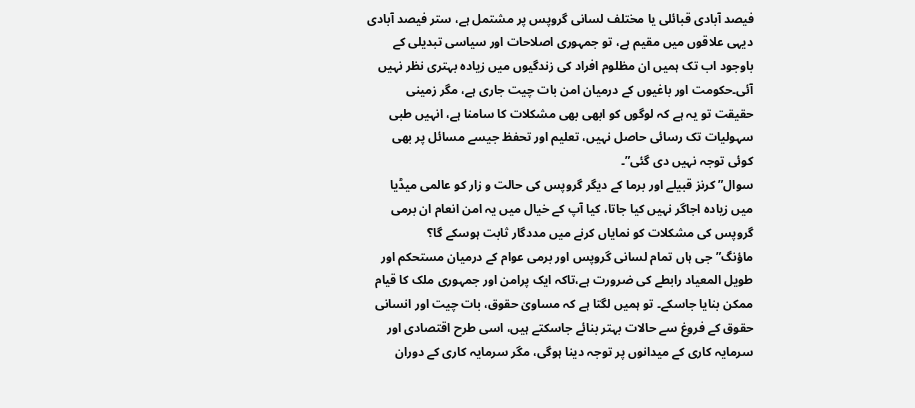فیصد آبادی قبائلی یا مختلف لسانی گروپس پر مشتمل ہے، ستر فیصد آبادی دیہی علاقوں میں مقیم ہے، تو جمہوری اصلاحات اور سیاسی تبدیلی کے باوجود اب تک ہمیں ان مظلوم افراد کی زندگیوں میں زیادہ بہتری نظر نہیں آئی۔حکومت اور باغیوں کے درمیان امن بات چیت جاری ہے، مگر زمینی حقیقت تو یہ ہے کہ لوگوں کو ابھی بھی مشکلات کا سامنا ہے، انہیں طبی سہولیات تک رسائی حاصل نہیں، تعلیم اور تحفظ جیسے مسائل پر بھی کوئی توجہ نہیں دی گئی”۔
سوال” کرنز قبیلے اور برما کے دیگر گروپس کی حالت و زار کو عالمی میڈیا میں زیادہ اجاگر نہیں کیا جاتا، کیا آپ کے خیال میں یہ امن انعام ان برمی گروپس کی مشکلات کو نمایاں کرنے میں مددگار ثابت ہوسکے گا؟
ماؤنگ”جی ہاں تمام لسانی گروپس اور برمی عوام کے درمیان مستحکم اور طویل المعیاد رابطے کی ضرورت ہے،تاکہ ایک پرامن اور جمہوری ملک کا قیام ممکن بنایا جاسکے۔ تو ہمیں لگتا ہے کہ مساویٰ حقوق، بات چیت اور انسانی حقوق کے فروغ سے حالات بہتر بنائے جاسکتے ہیں، اسی طرح اقتصادی اور سرمایہ کاری کے میدانوں پر توجہ دینا ہوگی، مگر سرمایہ کاری کے دوران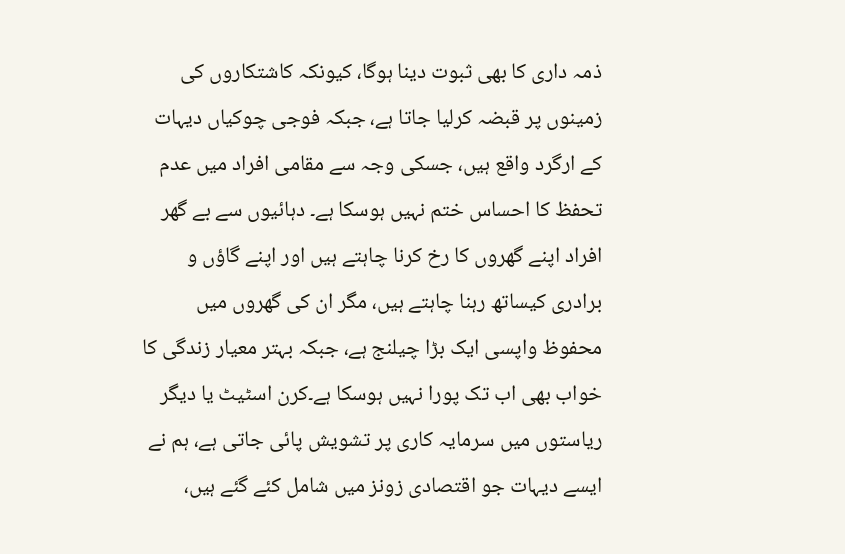ذمہ داری کا بھی ثبوت دینا ہوگا، کیونکہ کاشتکاروں کی زمینوں پر قبضہ کرلیا جاتا ہے، جبکہ فوجی چوکیاں دیہات کے ارگرد واقع ہیں، جسکی وجہ سے مقامی افراد میں عدم تحفظ کا احساس ختم نہیں ہوسکا ہے۔ دہائیوں سے بے گھر افراد اپنے گھروں کا رخ کرنا چاہتے ہیں اور اپنے گاؤں و برادری کیساتھ رہنا چاہتے ہیں، مگر ان کی گھروں میں محفوظ واپسی ایک بڑا چیلنج ہے، جبکہ بہتر معیار زندگی کا خواب بھی اب تک پورا نہیں ہوسکا ہے۔کرن اسٹیٹ یا دیگر ریاستوں میں سرمایہ کاری پر تشویش پائی جاتی ہے، ہم نے ایسے دیہات جو اقتصادی زونز میں شامل کئے گئے ہیں،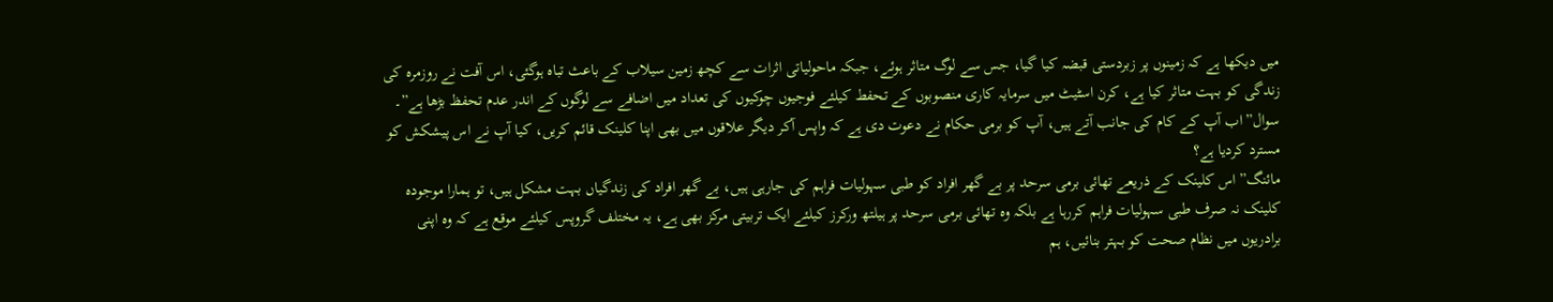میں دیکھا ہے کہ زمینوں پر زبردستی قبضہ کیا گیا، جس سے لوگ متاثر ہوئے، جبکہ ماحولیاتی اثرات سے کچھ زمین سیلاب کے باعث تباہ ہوگئی، اس آفت نے روزمرہ کی زندگی کو بہت متاثر کیا ہے، کرن اسٹیٹ میں سرمایہ کاری منصوبوں کے تحفط کیلئے فوجیوں چوکیوں کی تعداد میں اضافے سے لوگوں کے اندر عدم تحفظ بڑھا ہے”۔
سوال”اب آپ کے کام کی جانب آتے ہیں، آپ کو برمی حکام نے دعوت دی ہے کہ واپس آکر دیگر علاقوں میں بھی اپنا کلینک قائم کریں، کیا آپ نے اس پیشکش کو مسترد کردیا ہے؟
مائنگ”اس کلینک کے ذریعے تھائی برمی سرحد پر بے گھر افراد کو طبی سہولیات فراہم کی جارہی ہیں، بے گھر افراد کی زندگیاں بہت مشکل ہیں، تو ہمارا موجودہ کلینک نہ صرف طبی سہولیات فراہم کررہا ہے بلکہ وہ تھائی برمی سرحد پر ہیلتھ ورکرز کیلئے ایک تربیتی مرکز بھی ہے، یہ مختلف گروپس کیلئے موقع ہے کہ وہ اپنی برادریوں میں نظام صحت کو بہتر بنائیں، ہم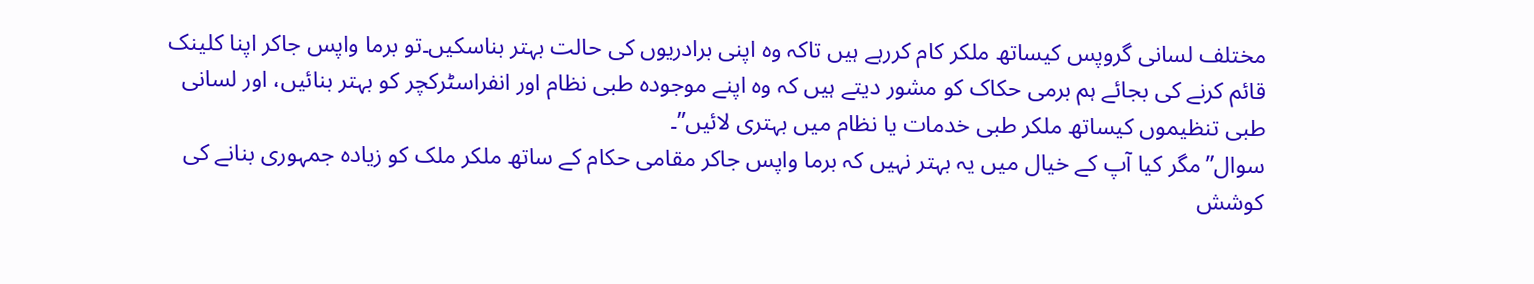مختلف لسانی گروپس کیساتھ ملکر کام کررہے ہیں تاکہ وہ اپنی برادریوں کی حالت بہتر بناسکیں۔تو برما واپس جاکر اپنا کلینک قائم کرنے کی بجائے ہم برمی حکاک کو مشور دیتے ہیں کہ وہ اپنے موجودہ طبی نظام اور انفراسٹرکچر کو بہتر بنائیں، اور لسانی طبی تنظیموں کیساتھ ملکر طبی خدمات یا نظام میں بہتری لائیں”۔
سوال”مگر کیا آپ کے خیال میں یہ بہتر نہیں کہ برما واپس جاکر مقامی حکام کے ساتھ ملکر ملک کو زیادہ جمہوری بنانے کی کوشش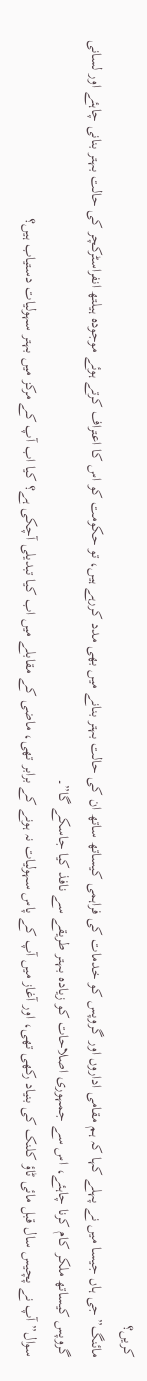کریں؟
مائنگ”جی ہاں جیسا میں نے پہلے کہا کہ ہم مقامی اداروں اور گروپس کو خدمات کی فراہمی کیساتھ ساتھ ان کی حالت بہتر بنانے میں بھی مدد کررہے ہیں، تو حکومت کو اس کا اعتراف کرتے ہوئے موجودہ ہیلتھ انفراسٹرکچر کی حالت بہتر بنانی چاہئے اور لسانی گروپس کیساتھ ملکر کام کرنا چاہئے، اس سے جمہوری اصلاحات کو زیادہ بہتر طریقے سے نافذ کیا جاسکے گا”۔
سوال”آپ نے پچیس سال قبل مائی ٹاؤ کلنک کی بنیاد رکھی تھی، اور آغاز میں آپ کے پاس سہولیات نہ ہونے کے برابر تھی، ماضی کے مقابلے میں اب کیا تبدیلی آچکی ہے؟ کیا اب آپ کے مرکز میں بہتر سہولیات دستیاب ہیں؟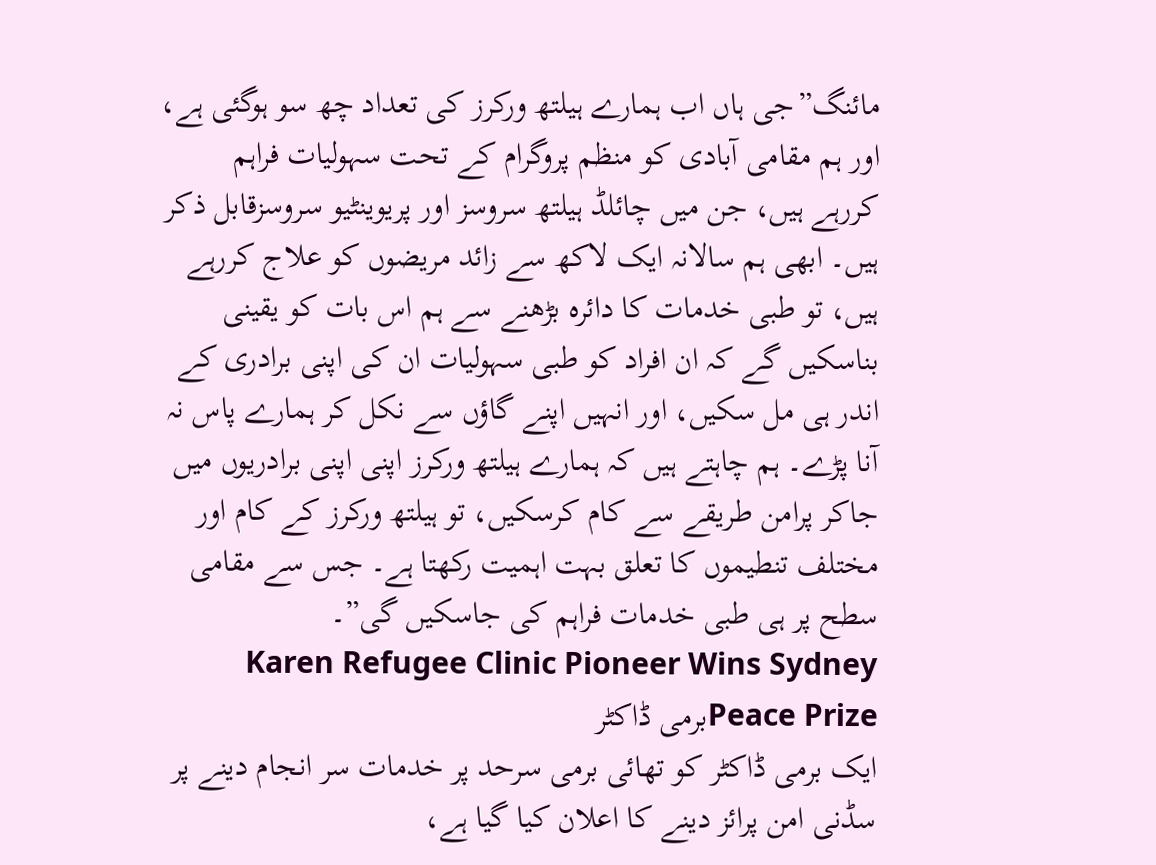مائنگ”جی ہاں اب ہمارے ہیلتھ ورکرز کی تعداد چھ سو ہوگئی ہے، اور ہم مقامی آبادی کو منظم پروگرام کے تحت سہولیات فراہم کررہے ہیں، جن میں چائلڈ ہیلتھ سروسز اور پریوینٹیو سروسزقابل ذکر ہیں۔ ابھی ہم سالانہ ایک لاکھ سے زائد مریضوں کو علاج کررہے ہیں، تو طبی خدمات کا دائرہ بڑھنے سے ہم اس بات کو یقینی بناسکیں گے کہ ان افراد کو طبی سہولیات ان کی اپنی برادری کے اندر ہی مل سکیں، اور انہیں اپنے گاؤں سے نکل کر ہمارے پاس نہ آنا پڑے۔ ہم چاہتے ہیں کہ ہمارے ہیلتھ ورکرز اپنی اپنی برادریوں میں جاکر پرامن طریقے سے کام کرسکیں، تو ہیلتھ ورکرز کے کام اور مختلف تنطیموں کا تعلق بہت اہمیت رکھتا ہے۔ جس سے مقامی سطح پر ہی طبی خدمات فراہم کی جاسکیں گی”۔
Karen Refugee Clinic Pioneer Wins Sydney Peace Prizeبرمی ڈاکٹر
ایک برمی ڈاکٹر کو تھائی برمی سرحد پر خدمات سر انجام دینے پر سڈنی امن پرائز دینے کا اعلان کیا گیا ہے،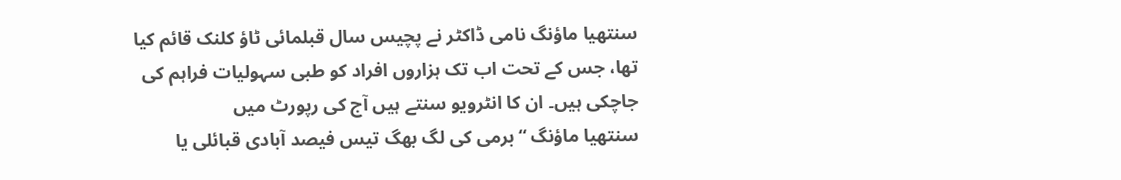سنتھیا ماؤنگ نامی ڈاکٹر نے پچیس سال قبلمائی ٹاؤ کلنک قائم کیا تھا، جس کے تحت اب تک ہزاروں افراد کو طبی سہولیات فراہم کی جاچکی ہیں۔ ان کا انٹرویو سنتے ہیں آج کی رپورٹ میں
سنتھیا ماؤنگ “برمی کی لگ بھگ تیس فیصد آبادی قبائلی یا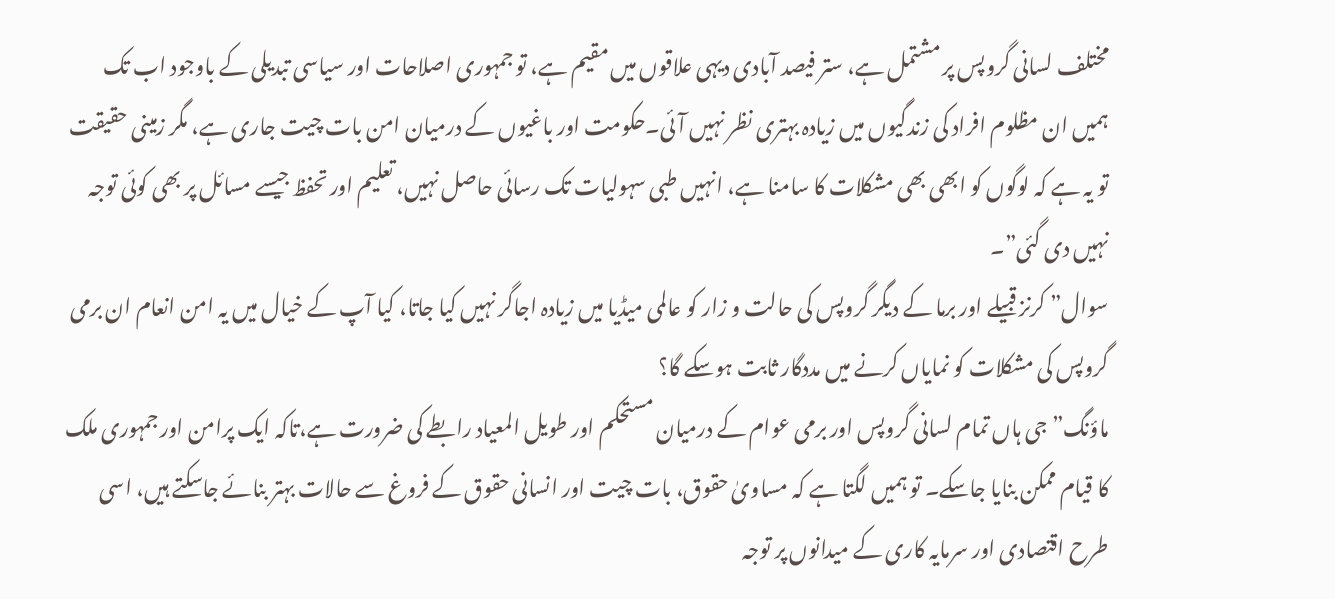مختلف لسانی گروپس پر مشتمل ہے، ستر فیصد آبادی دیہی علاقوں میں مقیم ہے، تو جمہوری اصلاحات اور سیاسی تبدیلی کے باوجود اب تک ہمیں ان مظلوم افراد کی زندگیوں میں زیادہ بہتری نظر نہیں آئی۔حکومت اور باغیوں کے درمیان امن بات چیت جاری ہے، مگر زمینی حقیقت تو یہ ہے کہ لوگوں کو ابھی بھی مشکلات کا سامنا ہے، انہیں طبی سہولیات تک رسائی حاصل نہیں، تعلیم اور تحفظ جیسے مسائل پر بھی کوئی توجہ نہیں دی گئی”۔
سوال” کرنز قبیلے اور برما کے دیگر گروپس کی حالت و زار کو عالمی میڈیا میں زیادہ اجاگر نہیں کیا جاتا، کیا آپ کے خیال میں یہ امن انعام ان برمی گروپس کی مشکلات کو نمایاں کرنے میں مددگار ثابت ہوسکے گا؟
ماؤنگ”جی ہاں تمام لسانی گروپس اور برمی عوام کے درمیان مستحکم اور طویل المعیاد رابطے کی ضرورت ہے،تاکہ ایک پرامن اور جمہوری ملک کا قیام ممکن بنایا جاسکے۔ تو ہمیں لگتا ہے کہ مساویٰ حقوق، بات چیت اور انسانی حقوق کے فروغ سے حالات بہتر بنائے جاسکتے ہیں، اسی طرح اقتصادی اور سرمایہ کاری کے میدانوں پر توجہ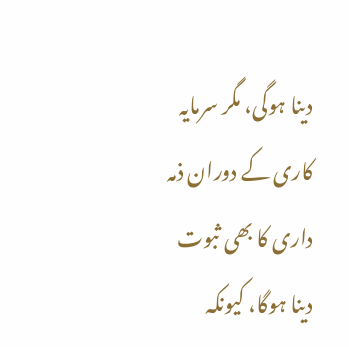دینا ہوگی، مگر سرمایہ کاری کے دوران ذمہ داری کا بھی ثبوت دینا ہوگا، کیونکہ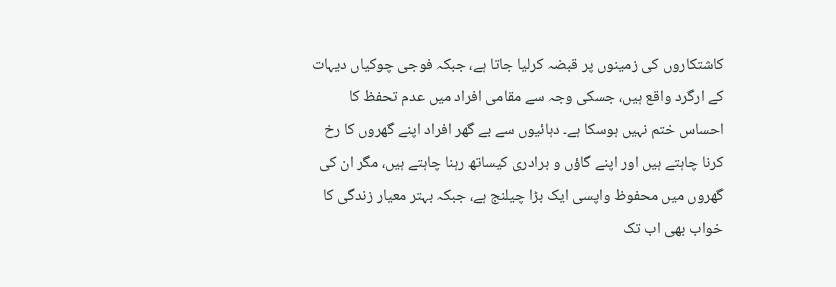کاشتکاروں کی زمینوں پر قبضہ کرلیا جاتا ہے، جبکہ فوجی چوکیاں دیہات کے ارگرد واقع ہیں، جسکی وجہ سے مقامی افراد میں عدم تحفظ کا احساس ختم نہیں ہوسکا ہے۔ دہائیوں سے بے گھر افراد اپنے گھروں کا رخ کرنا چاہتے ہیں اور اپنے گاؤں و برادری کیساتھ رہنا چاہتے ہیں، مگر ان کی گھروں میں محفوظ واپسی ایک بڑا چیلنج ہے، جبکہ بہتر معیار زندگی کا خواب بھی اب تک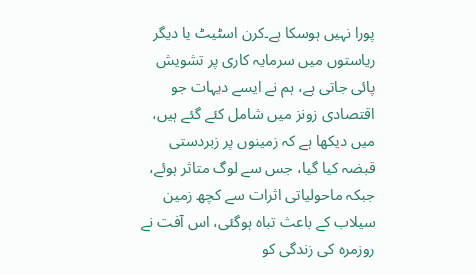پورا نہیں ہوسکا ہے۔کرن اسٹیٹ یا دیگر ریاستوں میں سرمایہ کاری پر تشویش پائی جاتی ہے، ہم نے ایسے دیہات جو اقتصادی زونز میں شامل کئے گئے ہیں، میں دیکھا ہے کہ زمینوں پر زبردستی قبضہ کیا گیا، جس سے لوگ متاثر ہوئے، جبکہ ماحولیاتی اثرات سے کچھ زمین سیلاب کے باعث تباہ ہوگئی، اس آفت نے روزمرہ کی زندگی کو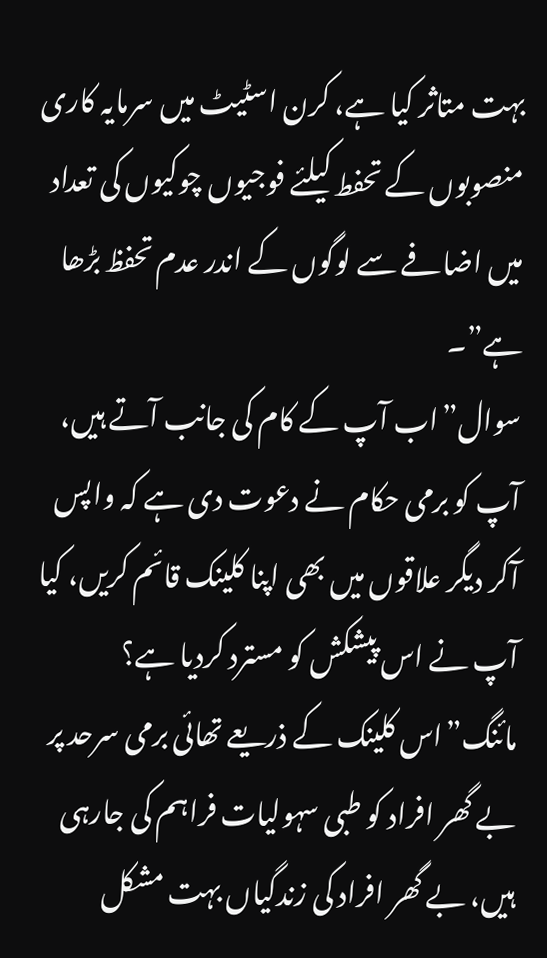بہت متاثر کیا ہے، کرن اسٹیٹ میں سرمایہ کاری منصوبوں کے تحفط کیلئے فوجیوں چوکیوں کی تعداد میں اضافے سے لوگوں کے اندر عدم تحفظ بڑھا ہے”۔
سوال”اب آپ کے کام کی جانب آتے ہیں، آپ کو برمی حکام نے دعوت دی ہے کہ واپس آکر دیگر علاقوں میں بھی اپنا کلینک قائم کریں، کیا آپ نے اس پیشکش کو مسترد کردیا ہے؟
مائنگ”اس کلینک کے ذریعے تھائی برمی سرحد پر بے گھر افراد کو طبی سہولیات فراہم کی جارہی ہیں، بے گھر افراد کی زندگیاں بہت مشکل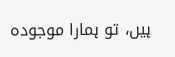ہیں، تو ہمارا موجودہ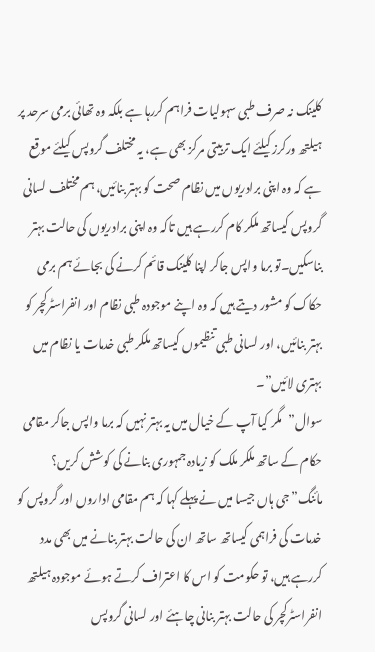کلینک نہ صرف طبی سہولیات فراہم کررہا ہے بلکہ وہ تھائی برمی سرحد پر ہیلتھ ورکرز کیلئے ایک تربیتی مرکز بھی ہے، یہ مختلف گروپس کیلئے موقع ہے کہ وہ اپنی برادریوں میں نظام صحت کو بہتر بنائیں، ہم مختلف لسانی گروپس کیساتھ ملکر کام کررہے ہیں تاکہ وہ اپنی برادریوں کی حالت بہتر بناسکیں۔تو برما واپس جاکر اپنا کلینک قائم کرنے کی بجائے ہم برمی حکاک کو مشور دیتے ہیں کہ وہ اپنے موجودہ طبی نظام اور انفراسٹرکچر کو بہتر بنائیں، اور لسانی طبی تنظیموں کیساتھ ملکر طبی خدمات یا نظام میں بہتری لائیں”۔
سوال”مگر کیا آپ کے خیال میں یہ بہتر نہیں کہ برما واپس جاکر مقامی حکام کے ساتھ ملکر ملک کو زیادہ جمہوری بنانے کی کوشش کریں؟
مائنگ”جی ہاں جیسا میں نے پہلے کہا کہ ہم مقامی اداروں اور گروپس کو خدمات کی فراہمی کیساتھ ساتھ ان کی حالت بہتر بنانے میں بھی مدد کررہے ہیں، تو حکومت کو اس کا اعتراف کرتے ہوئے موجودہ ہیلتھ انفراسٹرکچر کی حالت بہتر بنانی چاہئے اور لسانی گروپس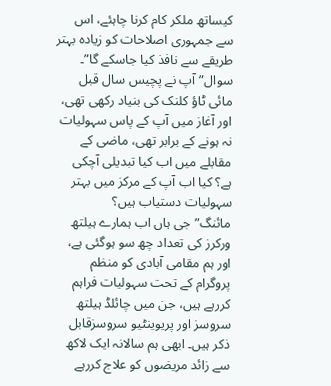کیساتھ ملکر کام کرنا چاہئے، اس سے جمہوری اصلاحات کو زیادہ بہتر طریقے سے نافذ کیا جاسکے گا”۔
سوال”آپ نے پچیس سال قبل مائی ٹاؤ کلنک کی بنیاد رکھی تھی، اور آغاز میں آپ کے پاس سہولیات نہ ہونے کے برابر تھی، ماضی کے مقابلے میں اب کیا تبدیلی آچکی ہے؟ کیا اب آپ کے مرکز میں بہتر سہولیات دستیاب ہیں؟
مائنگ”جی ہاں اب ہمارے ہیلتھ ورکرز کی تعداد چھ سو ہوگئی ہے، اور ہم مقامی آبادی کو منظم پروگرام کے تحت سہولیات فراہم کررہے ہیں، جن میں چائلڈ ہیلتھ سروسز اور پریوینٹیو سروسزقابل ذکر ہیں۔ ابھی ہم سالانہ ایک لاکھ سے زائد مریضوں کو علاج کررہے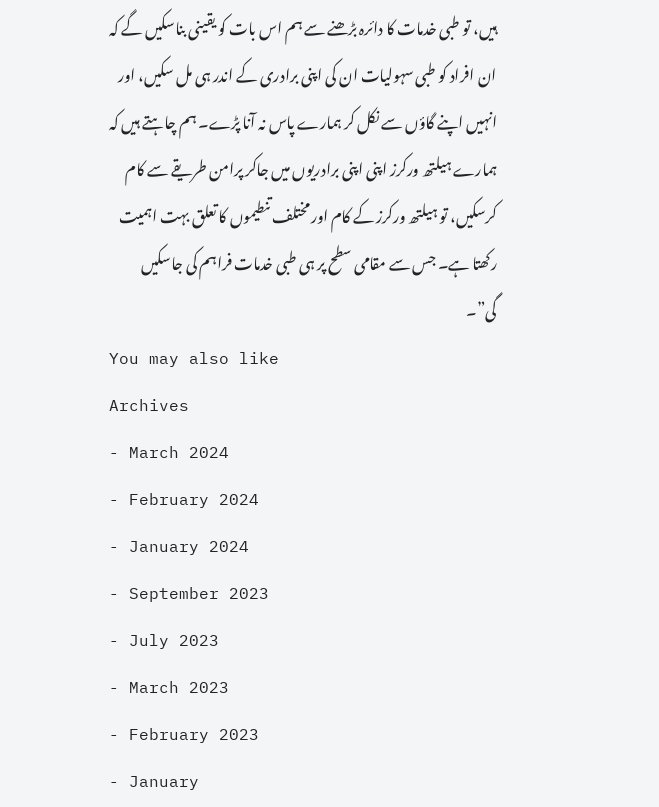ہیں، تو طبی خدمات کا دائرہ بڑھنے سے ہم اس بات کو یقینی بناسکیں گے کہ ان افراد کو طبی سہولیات ان کی اپنی برادری کے اندر ہی مل سکیں، اور انہیں اپنے گاؤں سے نکل کر ہمارے پاس نہ آنا پڑے۔ ہم چاہتے ہیں کہ ہمارے ہیلتھ ورکرز اپنی اپنی برادریوں میں جاکر پرامن طریقے سے کام کرسکیں، تو ہیلتھ ورکرز کے کام اور مختلف تنطیموں کا تعلق بہت اہمیت رکھتا ہے۔ جس سے مقامی سطح پر ہی طبی خدمات فراہم کی جاسکیں گی”۔
You may also like
Archives
- March 2024
- February 2024
- January 2024
- September 2023
- July 2023
- March 2023
- February 2023
- January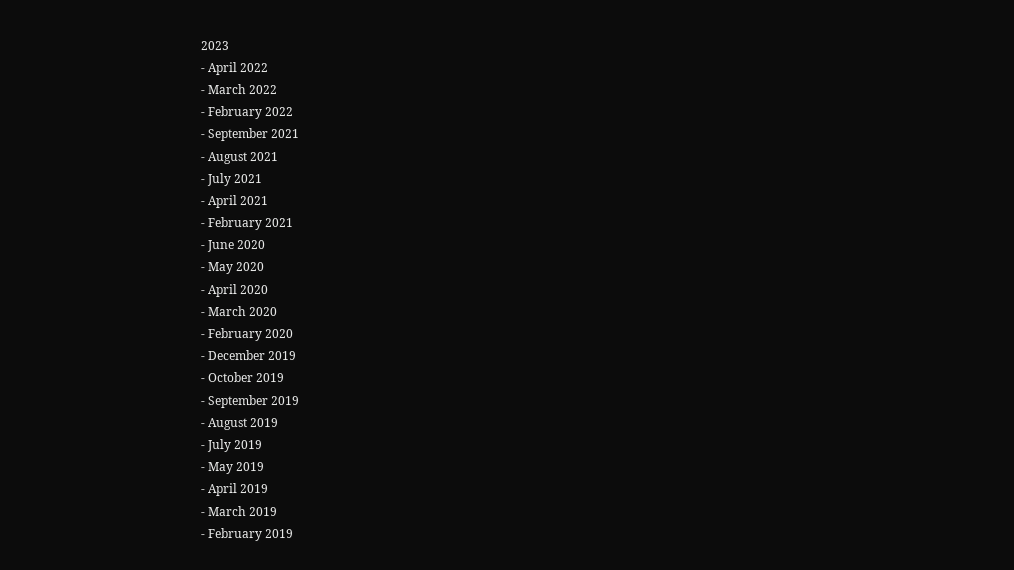2023
- April 2022
- March 2022
- February 2022
- September 2021
- August 2021
- July 2021
- April 2021
- February 2021
- June 2020
- May 2020
- April 2020
- March 2020
- February 2020
- December 2019
- October 2019
- September 2019
- August 2019
- July 2019
- May 2019
- April 2019
- March 2019
- February 2019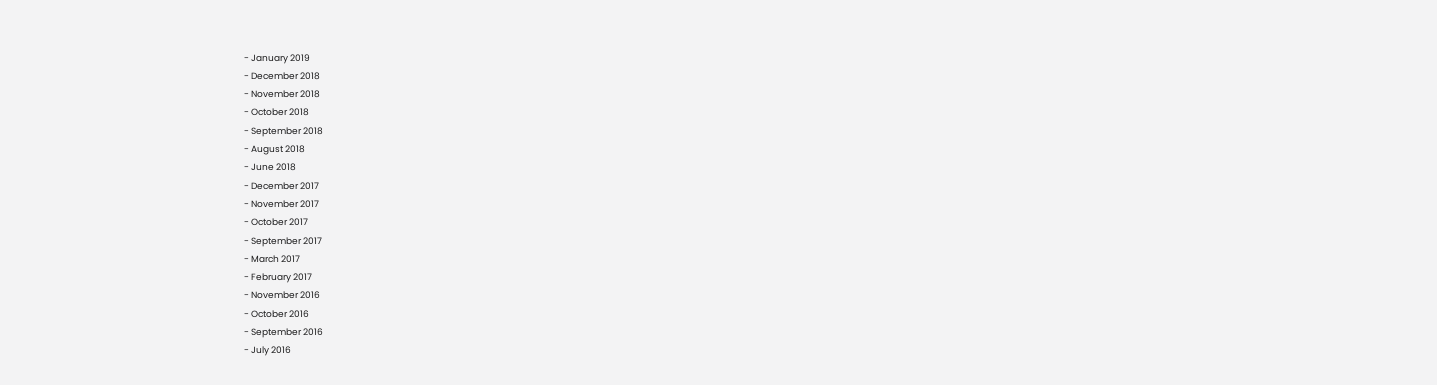- January 2019
- December 2018
- November 2018
- October 2018
- September 2018
- August 2018
- June 2018
- December 2017
- November 2017
- October 2017
- September 2017
- March 2017
- February 2017
- November 2016
- October 2016
- September 2016
- July 2016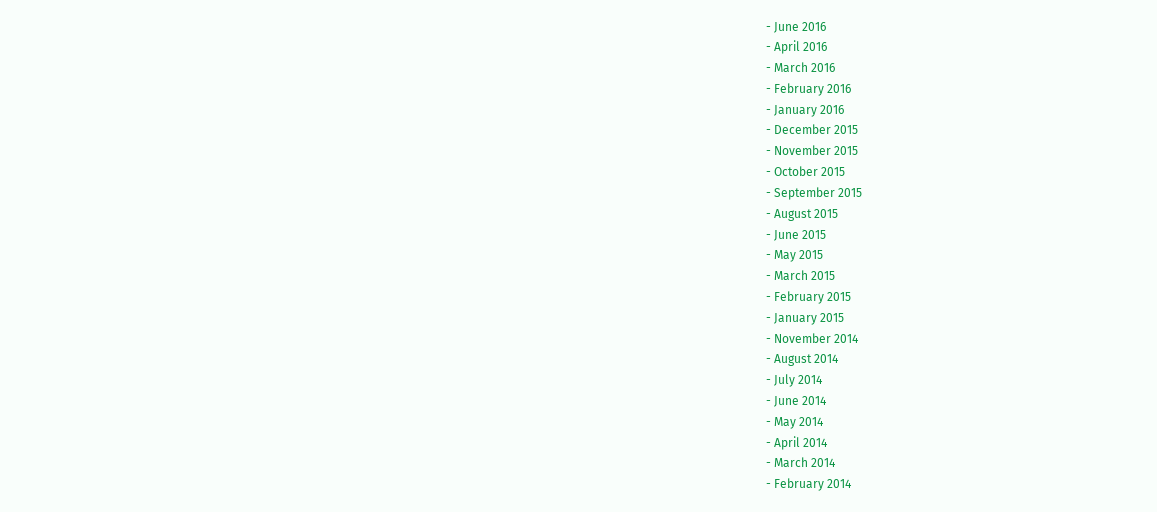- June 2016
- April 2016
- March 2016
- February 2016
- January 2016
- December 2015
- November 2015
- October 2015
- September 2015
- August 2015
- June 2015
- May 2015
- March 2015
- February 2015
- January 2015
- November 2014
- August 2014
- July 2014
- June 2014
- May 2014
- April 2014
- March 2014
- February 2014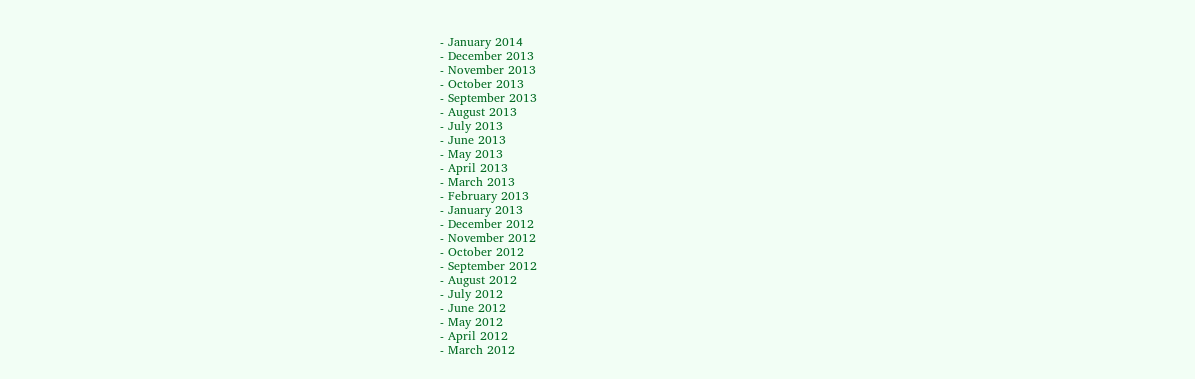- January 2014
- December 2013
- November 2013
- October 2013
- September 2013
- August 2013
- July 2013
- June 2013
- May 2013
- April 2013
- March 2013
- February 2013
- January 2013
- December 2012
- November 2012
- October 2012
- September 2012
- August 2012
- July 2012
- June 2012
- May 2012
- April 2012
- March 2012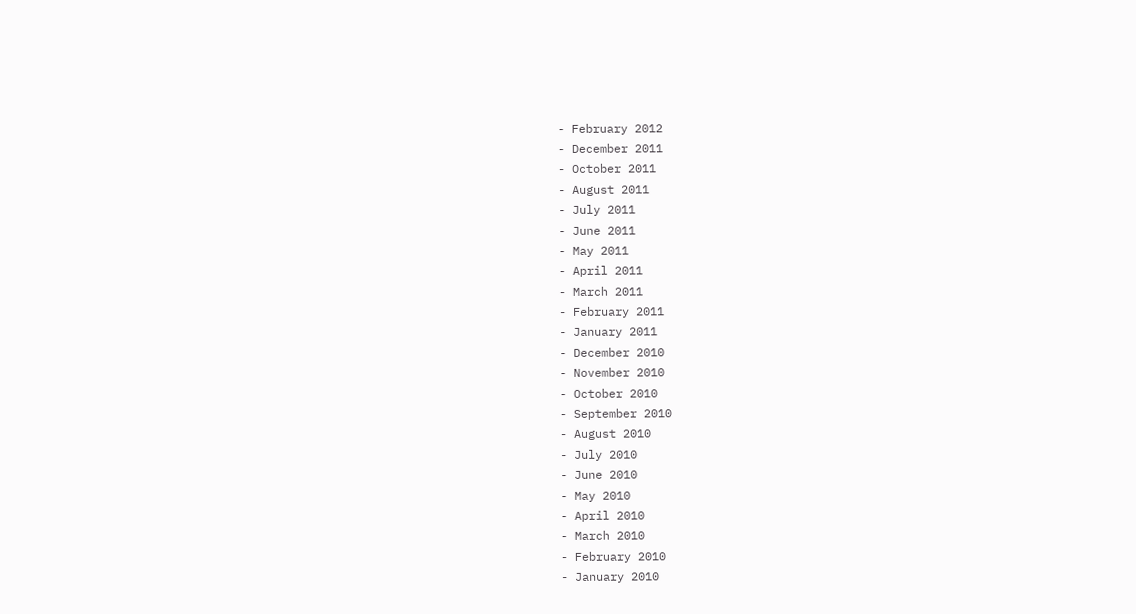- February 2012
- December 2011
- October 2011
- August 2011
- July 2011
- June 2011
- May 2011
- April 2011
- March 2011
- February 2011
- January 2011
- December 2010
- November 2010
- October 2010
- September 2010
- August 2010
- July 2010
- June 2010
- May 2010
- April 2010
- March 2010
- February 2010
- January 2010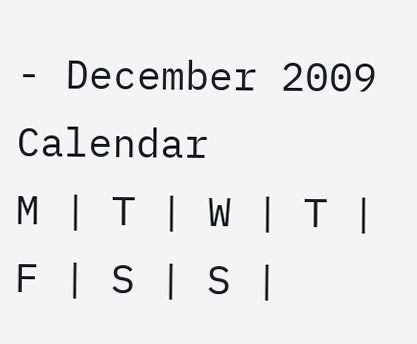- December 2009
Calendar
M | T | W | T | F | S | S |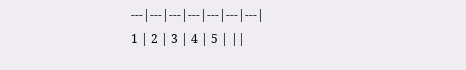---|---|---|---|---|---|---|
1 | 2 | 3 | 4 | 5 | ||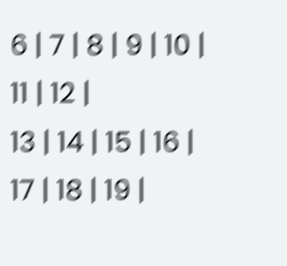6 | 7 | 8 | 9 | 10 | 11 | 12 |
13 | 14 | 15 | 16 | 17 | 18 | 19 |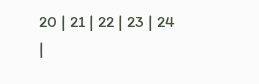20 | 21 | 22 | 23 | 24 |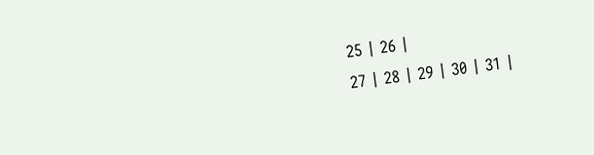25 | 26 |
27 | 28 | 29 | 30 | 31 |